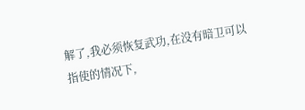解了,我必须恢复武功,在没有暗卫可以指使的情况下,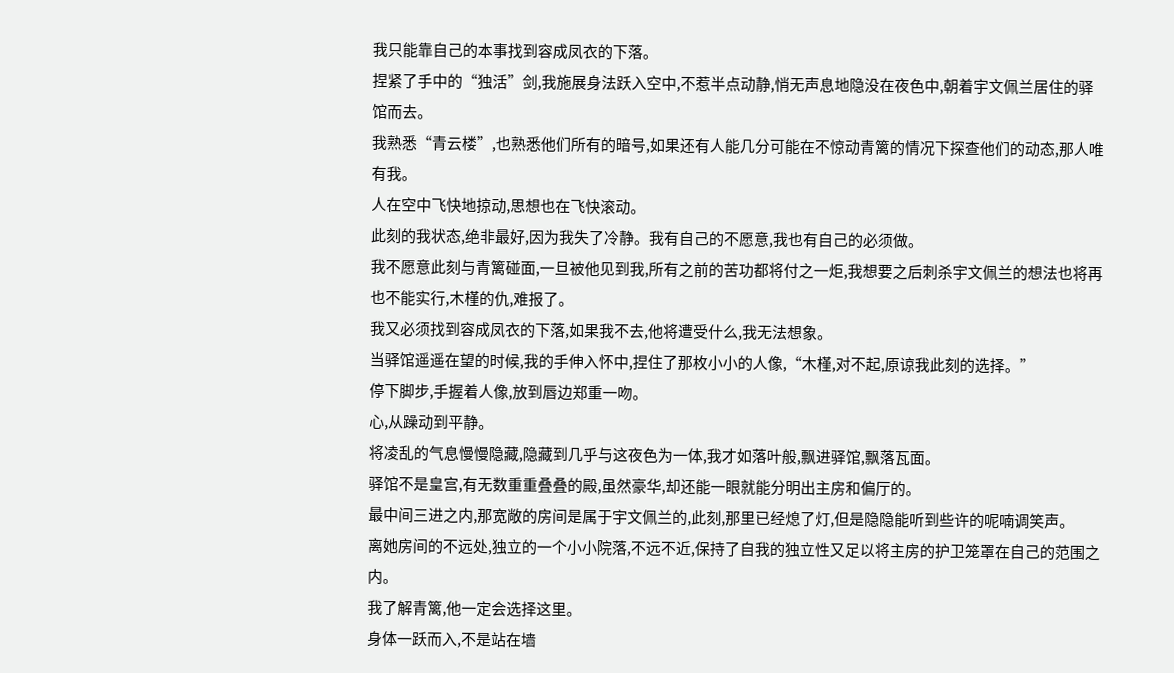我只能靠自己的本事找到容成凤衣的下落。
捏紧了手中的“独活”剑,我施展身法跃入空中,不惹半点动静,悄无声息地隐没在夜色中,朝着宇文佩兰居住的驿馆而去。
我熟悉“青云楼”,也熟悉他们所有的暗号,如果还有人能几分可能在不惊动青篱的情况下探查他们的动态,那人唯有我。
人在空中飞快地掠动,思想也在飞快滚动。
此刻的我状态,绝非最好,因为我失了冷静。我有自己的不愿意,我也有自己的必须做。
我不愿意此刻与青篱碰面,一旦被他见到我,所有之前的苦功都将付之一炬,我想要之后刺杀宇文佩兰的想法也将再也不能实行,木槿的仇,难报了。
我又必须找到容成凤衣的下落,如果我不去,他将遭受什么,我无法想象。
当驿馆遥遥在望的时候,我的手伸入怀中,捏住了那枚小小的人像,“木槿,对不起,原谅我此刻的选择。”
停下脚步,手握着人像,放到唇边郑重一吻。
心,从躁动到平静。
将凌乱的气息慢慢隐藏,隐藏到几乎与这夜色为一体,我才如落叶般,飘进驿馆,飘落瓦面。
驿馆不是皇宫,有无数重重叠叠的殿,虽然豪华,却还能一眼就能分明出主房和偏厅的。
最中间三进之内,那宽敞的房间是属于宇文佩兰的,此刻,那里已经熄了灯,但是隐隐能听到些许的呢喃调笑声。
离她房间的不远处,独立的一个小小院落,不远不近,保持了自我的独立性又足以将主房的护卫笼罩在自己的范围之内。
我了解青篱,他一定会选择这里。
身体一跃而入,不是站在墙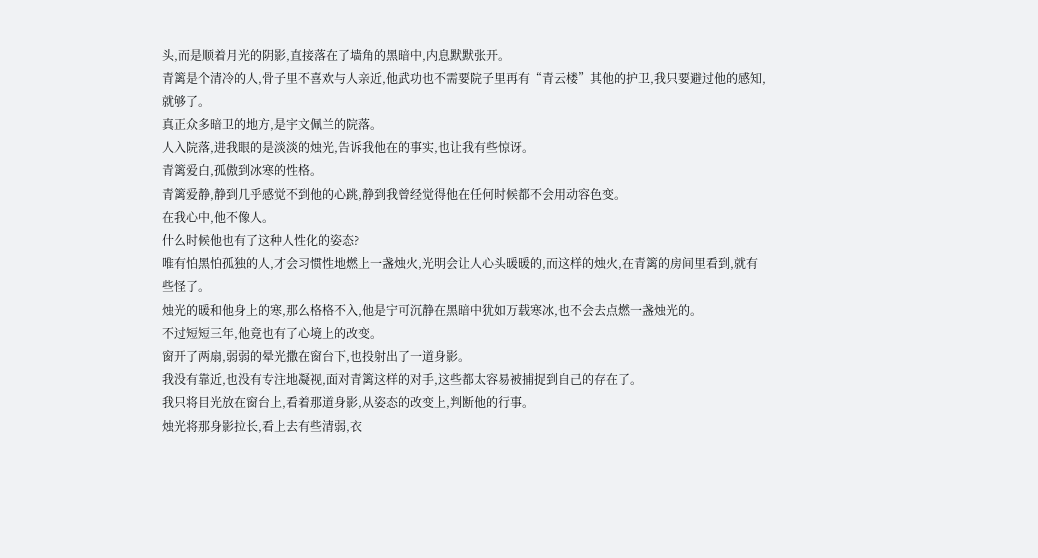头,而是顺着月光的阴影,直接落在了墙角的黑暗中,内息默默张开。
青篱是个清冷的人,骨子里不喜欢与人亲近,他武功也不需要院子里再有“青云楼”其他的护卫,我只要避过他的感知,就够了。
真正众多暗卫的地方,是宇文佩兰的院落。
人入院落,进我眼的是淡淡的烛光,告诉我他在的事实,也让我有些惊讶。
青篱爱白,孤傲到冰寒的性格。
青篱爱静,静到几乎感觉不到他的心跳,静到我曾经觉得他在任何时候都不会用动容色变。
在我心中,他不像人。
什么时候他也有了这种人性化的姿态?
唯有怕黑怕孤独的人,才会习惯性地燃上一盏烛火,光明会让人心头暖暖的,而这样的烛火,在青篱的房间里看到,就有些怪了。
烛光的暖和他身上的寒,那么格格不入,他是宁可沉静在黑暗中犹如万载寒冰,也不会去点燃一盏烛光的。
不过短短三年,他竟也有了心境上的改变。
窗开了两扇,弱弱的晕光撒在窗台下,也投射出了一道身影。
我没有靠近,也没有专注地凝视,面对青篱这样的对手,这些都太容易被捕捉到自己的存在了。
我只将目光放在窗台上,看着那道身影,从姿态的改变上,判断他的行事。
烛光将那身影拉长,看上去有些清弱,衣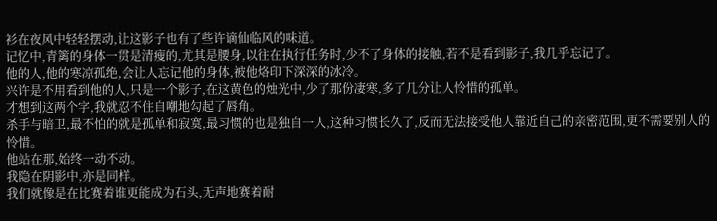衫在夜风中轻轻摆动,让这影子也有了些许谪仙临风的味道。
记忆中,青篱的身体一贯是清瘦的,尤其是腰身,以往在执行任务时,少不了身体的接触,若不是看到影子,我几乎忘记了。
他的人,他的寒凉孤绝,会让人忘记他的身体,被他烙印下深深的冰冷。
兴许是不用看到他的人,只是一个影子,在这黄色的烛光中,少了那份凄寒,多了几分让人怜惜的孤单。
才想到这两个字,我就忍不住自嘲地勾起了唇角。
杀手与暗卫,最不怕的就是孤单和寂寞,最习惯的也是独自一人,这种习惯长久了,反而无法接受他人靠近自己的亲密范围,更不需要别人的怜惜。
他站在那,始终一动不动。
我隐在阴影中,亦是同样。
我们就像是在比赛着谁更能成为石头,无声地赛着耐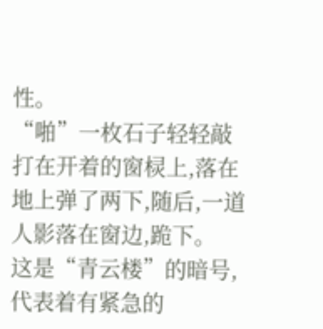性。
“啪”一枚石子轻轻敲打在开着的窗棂上,落在地上弹了两下,随后,一道人影落在窗边,跪下。
这是“青云楼”的暗号,代表着有紧急的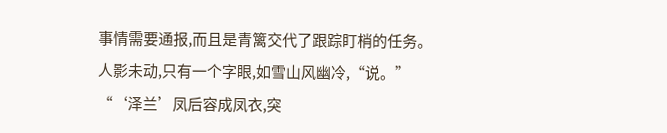事情需要通报,而且是青篱交代了跟踪盯梢的任务。
人影未动,只有一个字眼,如雪山风幽冷,“说。”
“‘泽兰’凤后容成凤衣,突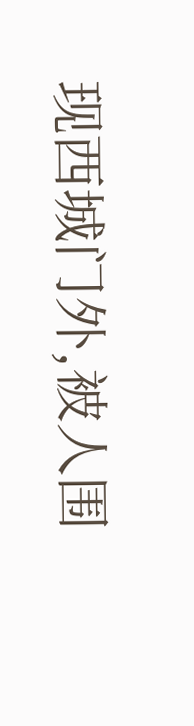现西城门外,被人围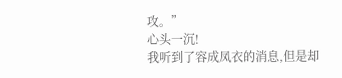攻。”
心头一沉!
我听到了容成凤衣的消息,但是却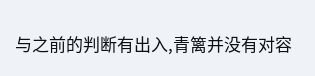与之前的判断有出入,青篱并没有对容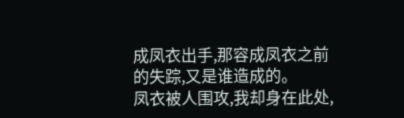成凤衣出手,那容成凤衣之前的失踪,又是谁造成的。
凤衣被人围攻,我却身在此处,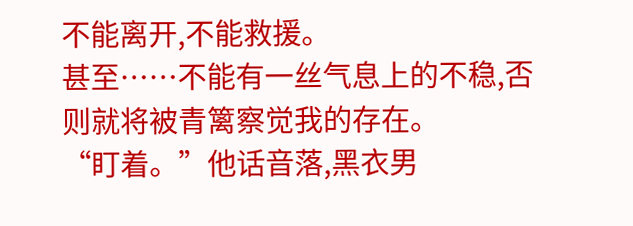不能离开,不能救援。
甚至……不能有一丝气息上的不稳,否则就将被青篱察觉我的存在。
“盯着。”他话音落,黑衣男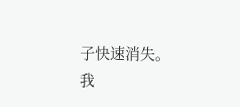子快速消失。
我